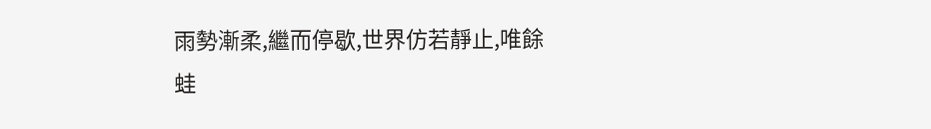雨勢漸柔,繼而停歇,世界仿若靜止,唯餘蛙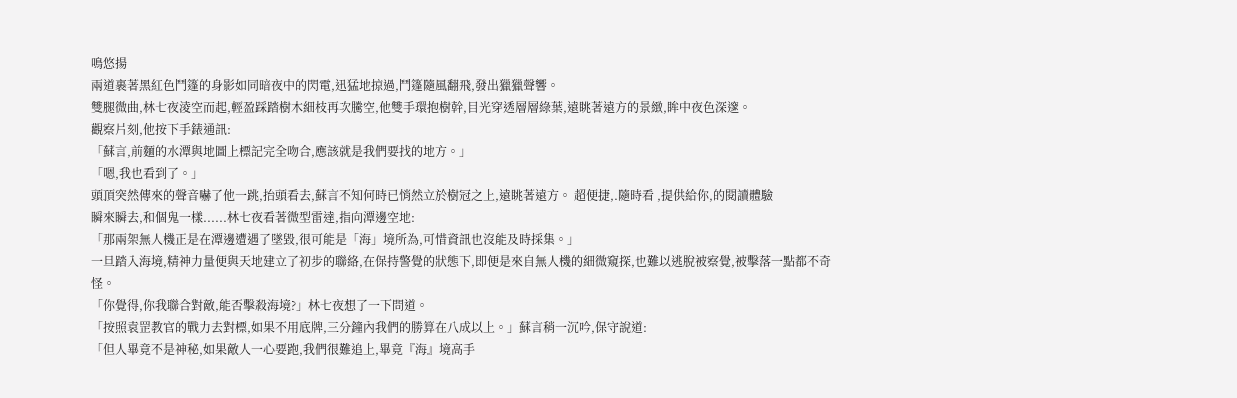鳴悠揚
兩道裹著黑紅色鬥篷的身影如同暗夜中的閃電,迅猛地掠過,鬥篷隨風翻飛,發出獵獵聲響。
雙腿微曲,林七夜淩空而起,輕盈踩踏樹木細枝再次騰空,他雙手環抱樹幹,目光穿透層層綠葉,遠眺著遠方的景緻,眸中夜色深邃。
觀察片刻,他按下手錶通訊:
「蘇言,前麵的水潭與地圖上標記完全吻合,應該就是我們要找的地方。」
「嗯,我也看到了。」
頭頂突然傳來的聲音嚇了他一跳,抬頭看去,蘇言不知何時已悄然立於樹冠之上,遠眺著遠方。 超便捷,.隨時看 ,提供給你,的閱讀體驗
瞬來瞬去,和個鬼一樣......林七夜看著微型雷達,指向潭邊空地:
「那兩架無人機正是在潭邊遭遇了墜毀,很可能是「海」境所為,可惜資訊也沒能及時採集。」
一旦踏入海境,精神力量便與天地建立了初步的聯絡,在保持警覺的狀態下,即便是來自無人機的細微窺探,也難以逃脫被察覺,被擊落一點都不奇怪。
「你覺得,你我聯合對敵,能否擊殺海境?」林七夜想了一下問道。
「按照袁罡教官的戰力去對標,如果不用底牌,三分鐘內我們的勝算在八成以上。」蘇言稍一沉吟,保守說道:
「但人畢竟不是神秘,如果敵人一心要跑,我們很難追上,畢竟『海』境高手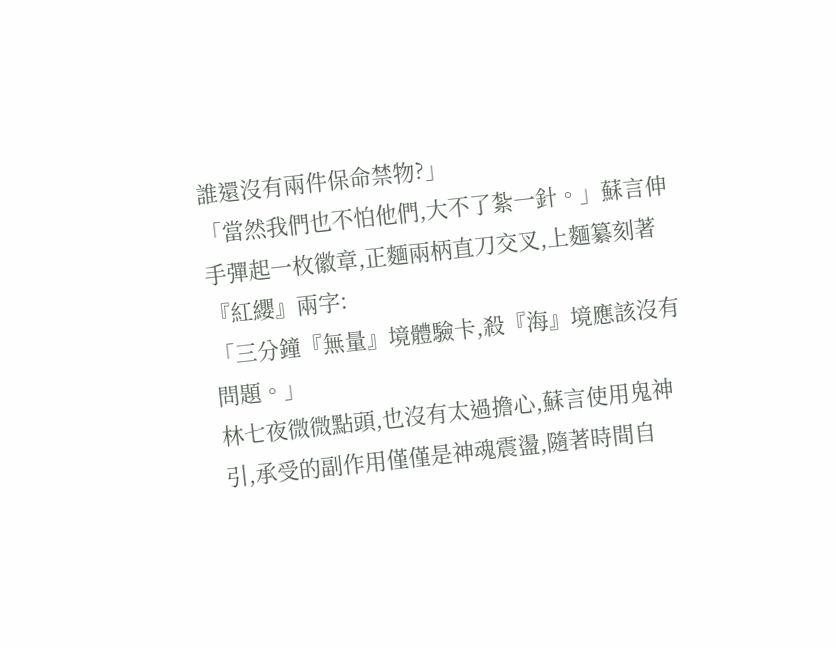誰還沒有兩件保命禁物?」
「當然我們也不怕他們,大不了紮一針。」蘇言伸手彈起一枚徽章,正麵兩柄直刀交叉,上麵纂刻著『紅纓』兩字:
「三分鐘『無量』境體驗卡,殺『海』境應該沒有問題。」
林七夜微微點頭,也沒有太過擔心,蘇言使用鬼神引,承受的副作用僅僅是神魂震盪,隨著時間自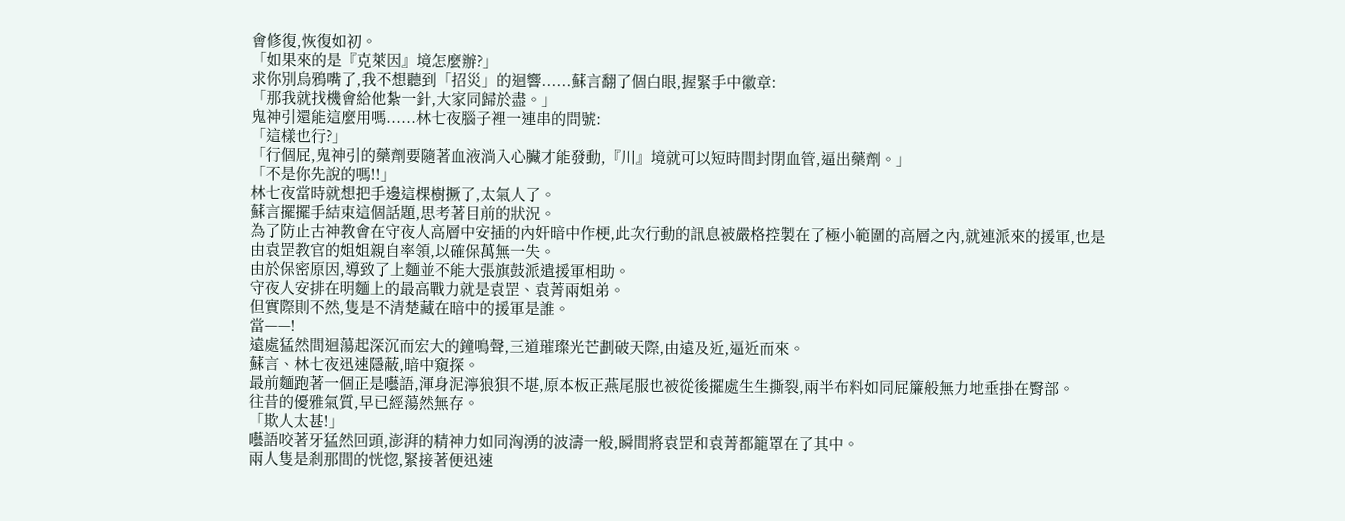會修復,恢復如初。
「如果來的是『克萊因』境怎麼辦?」
求你別烏鴉嘴了,我不想聽到「招災」的迴響......蘇言翻了個白眼,握緊手中徽章:
「那我就找機會給他紮一針,大家同歸於盡。」
鬼神引還能這麼用嗎......林七夜腦子裡一連串的問號:
「這樣也行?」
「行個屁,鬼神引的藥劑要隨著血液淌入心臟才能發動,『川』境就可以短時間封閉血管,逼出藥劑。」
「不是你先說的嗎!!」
林七夜當時就想把手邊這棵樹撅了,太氣人了。
蘇言擺擺手結束這個話題,思考著目前的狀況。
為了防止古神教會在守夜人高層中安插的內奸暗中作梗,此次行動的訊息被嚴格控製在了極小範圍的高層之內,就連派來的援軍,也是由袁罡教官的姐姐親自率領,以確保萬無一失。
由於保密原因,導致了上麵並不能大張旗鼓派遣援軍相助。
守夜人安排在明麵上的最高戰力就是袁罡、袁菁兩姐弟。
但實際則不然,隻是不清楚藏在暗中的援軍是誰。
當——!
遠處猛然間迴蕩起深沉而宏大的鐘鳴聲,三道璀璨光芒劃破天際,由遠及近,逼近而來。
蘇言、林七夜迅速隱蔽,暗中窺探。
最前麵跑著一個正是囈語,渾身泥濘狼狽不堪,原本板正燕尾服也被從後擺處生生撕裂,兩半布料如同屁簾般無力地垂掛在臀部。
往昔的優雅氣質,早已經蕩然無存。
「欺人太甚!」
囈語咬著牙猛然回頭,澎湃的精神力如同洶湧的波濤一般,瞬間將袁罡和袁菁都籠罩在了其中。
兩人隻是剎那間的恍惚,緊接著便迅速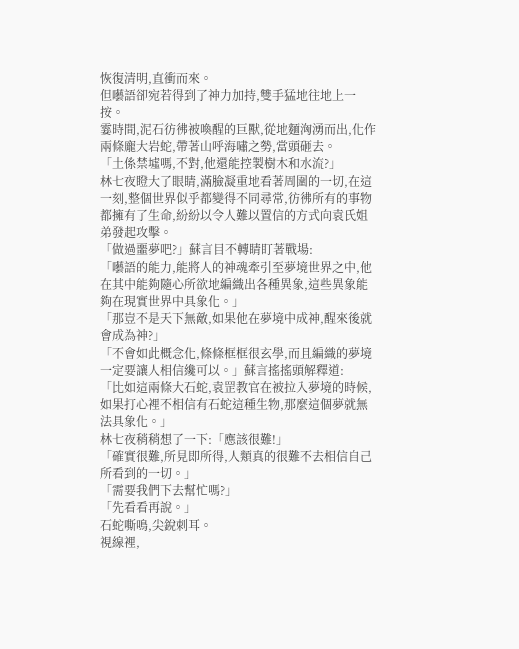恢復清明,直衝而來。
但囈語卻宛若得到了神力加持,雙手猛地往地上一按。
霎時間,泥石彷彿被喚醒的巨獸,從地麵洶湧而出,化作兩條龐大岩蛇,帶著山呼海嘯之勢,當頭砸去。
「土係禁墟嗎,不對,他還能控製樹木和水流?」
林七夜瞪大了眼睛,滿臉凝重地看著周圍的一切,在這一刻,整個世界似乎都變得不同尋常,彷彿所有的事物都擁有了生命,紛紛以令人難以置信的方式向袁氏姐弟發起攻擊。
「做過噩夢吧?」蘇言目不轉睛盯著戰場:
「囈語的能力,能將人的神魂牽引至夢境世界之中,他在其中能夠隨心所欲地編織出各種異象,這些異象能夠在現實世界中具象化。」
「那豈不是天下無敵,如果他在夢境中成神,醒來後就會成為神?」
「不會如此概念化,條條框框很玄學,而且編織的夢境一定要讓人相信纔可以。」蘇言搖搖頭解釋道:
「比如這兩條大石蛇,袁罡教官在被拉入夢境的時候,如果打心裡不相信有石蛇這種生物,那麼這個夢就無法具象化。」
林七夜稍稍想了一下:「應該很難!」
「確實很難,所見即所得,人類真的很難不去相信自己所看到的一切。」
「需要我們下去幫忙嗎?」
「先看看再說。」
石蛇嘶鳴,尖銳刺耳。
視線裡,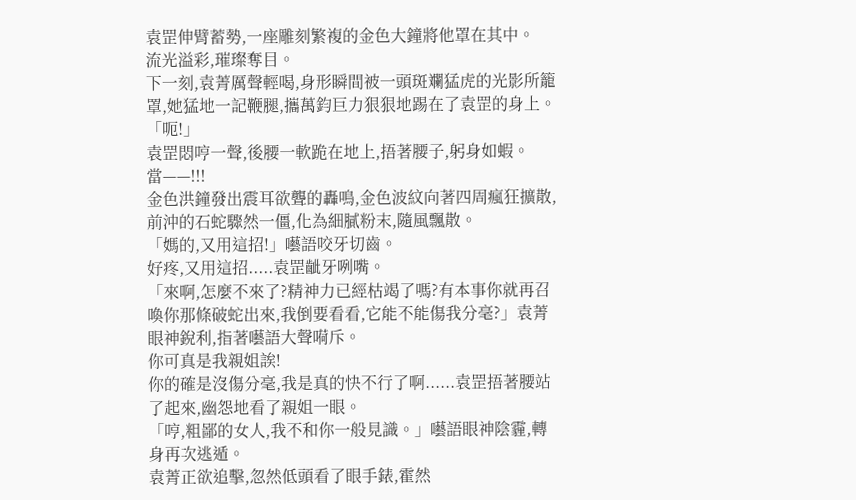袁罡伸臂蓄勢,一座雕刻繁複的金色大鐘將他罩在其中。
流光溢彩,璀璨奪目。
下一刻,袁菁厲聲輕喝,身形瞬間被一頭斑斕猛虎的光影所籠罩,她猛地一記鞭腿,攜萬鈞巨力狠狠地踢在了袁罡的身上。
「呃!」
袁罡悶哼一聲,後腰一軟跪在地上,捂著腰子,躬身如蝦。
當——!!!
金色洪鐘發出震耳欲聾的轟鳴,金色波紋向著四周瘋狂擴散,前沖的石蛇驟然一僵,化為細膩粉末,隨風飄散。
「媽的,又用這招!」囈語咬牙切齒。
好疼,又用這招.....袁罡齜牙咧嘴。
「來啊,怎麼不來了?精神力已經枯竭了嗎?有本事你就再召喚你那條破蛇出來,我倒要看看,它能不能傷我分毫?」袁菁眼神銳利,指著囈語大聲嗬斥。
你可真是我親姐誒!
你的確是沒傷分毫,我是真的快不行了啊......袁罡捂著腰站了起來,幽怨地看了親姐一眼。
「哼,粗鄙的女人,我不和你一般見識。」囈語眼神陰霾,轉身再次逃遁。
袁菁正欲追擊,忽然低頭看了眼手錶,霍然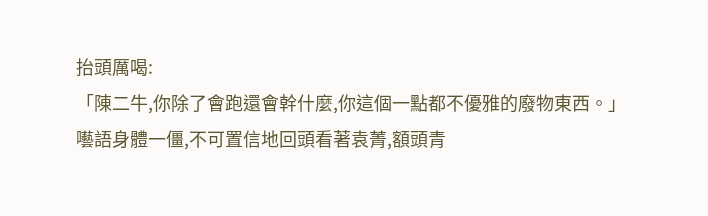抬頭厲喝:
「陳二牛,你除了會跑還會幹什麼,你這個一點都不優雅的廢物東西。」
囈語身體一僵,不可置信地回頭看著袁菁,額頭青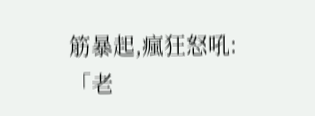筋暴起,瘋狂怒吼:
「老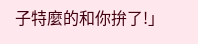子特麼的和你拚了!」